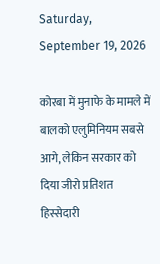Saturday, September 19, 2026

कोरबा में मुनाफे के मामले में बालको एलुमिनियम सबसे आगे, लेकिन सरकार को दिया जीरो प्रतिशत हिस्सेदारी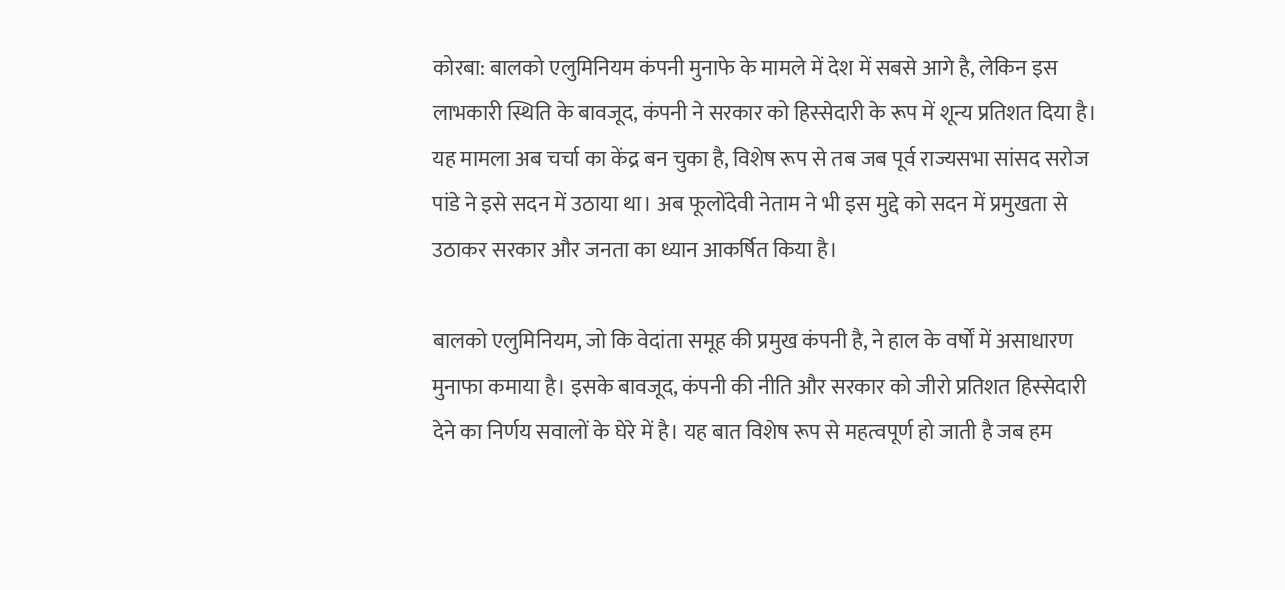कोरबा: बालको एलुमिनियम कंपनी मुनाफे के मामले में देश में सबसे आगे है, लेकिन इस लाभकारी स्थिति के बावजूद, कंपनी ने सरकार को हिस्सेदारी के रूप में शून्य प्रतिशत दिया है। यह मामला अब चर्चा का केंद्र बन चुका है, विशेष रूप से तब जब पूर्व राज्यसभा सांसद सरोज पांडे ने इसे सदन में उठाया था। अब फूलोंदेवी नेताम ने भी इस मुद्दे को सदन में प्रमुखता से उठाकर सरकार और जनता का ध्यान आकर्षित किया है।

बालको एलुमिनियम, जो कि वेदांता समूह की प्रमुख कंपनी है, ने हाल के वर्षों में असाधारण मुनाफा कमाया है। इसके बावजूद, कंपनी की नीति और सरकार को जीरो प्रतिशत हिस्सेदारी देने का निर्णय सवालों के घेरे में है। यह बात विशेष रूप से महत्वपूर्ण हो जाती है जब हम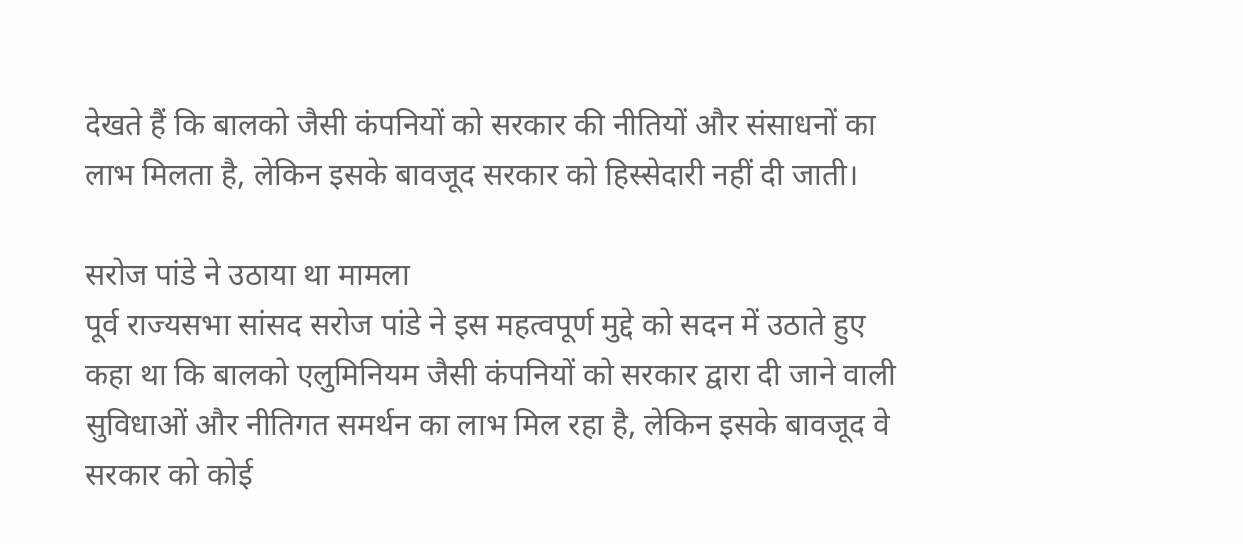देखते हैं कि बालको जैसी कंपनियों को सरकार की नीतियों और संसाधनों का लाभ मिलता है, लेकिन इसके बावजूद सरकार को हिस्सेदारी नहीं दी जाती।

सरोज पांडे ने उठाया था मामला
पूर्व राज्यसभा सांसद सरोज पांडे ने इस महत्वपूर्ण मुद्दे को सदन में उठाते हुए कहा था कि बालको एलुमिनियम जैसी कंपनियों को सरकार द्वारा दी जाने वाली सुविधाओं और नीतिगत समर्थन का लाभ मिल रहा है, लेकिन इसके बावजूद वे सरकार को कोई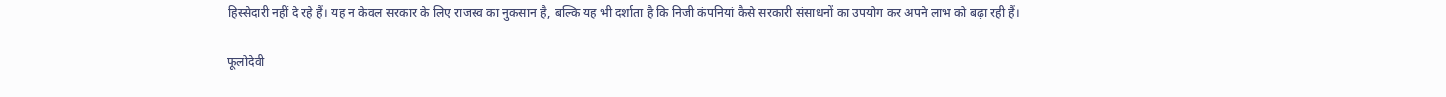हिस्सेदारी नहीं दे रहे हैं। यह न केवल सरकार के लिए राजस्व का नुकसान है, बल्कि यह भी दर्शाता है कि निजी कंपनियां कैसे सरकारी संसाधनों का उपयोग कर अपने लाभ को बढ़ा रही हैं।

फूलोदेवी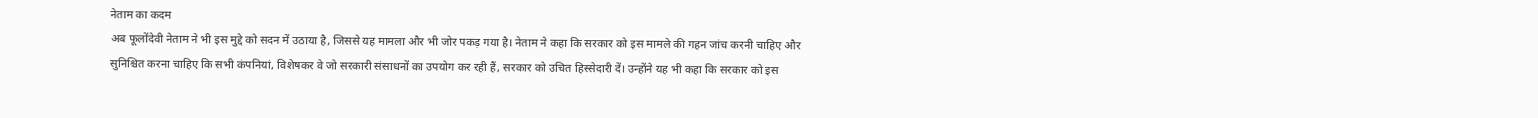नेताम का कदम
अब फूलोंदेवी नेताम ने भी इस मुद्दे को सदन में उठाया है, जिससे यह मामला और भी जोर पकड़ गया है। नेताम ने कहा कि सरकार को इस मामले की गहन जांच करनी चाहिए और सुनिश्चित करना चाहिए कि सभी कंपनियां, विशेषकर वे जो सरकारी संसाधनों का उपयोग कर रही हैं, सरकार को उचित हिस्सेदारी दें। उन्होंने यह भी कहा कि सरकार को इस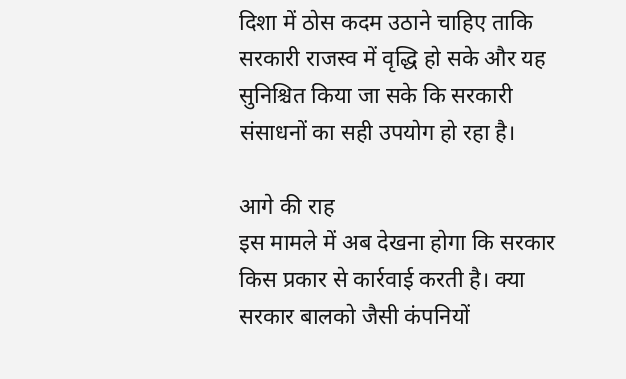दिशा में ठोस कदम उठाने चाहिए ताकि सरकारी राजस्व में वृद्धि हो सके और यह सुनिश्चित किया जा सके कि सरकारी संसाधनों का सही उपयोग हो रहा है।

आगे की राह
इस मामले में अब देखना होगा कि सरकार किस प्रकार से कार्रवाई करती है। क्या सरकार बालको जैसी कंपनियों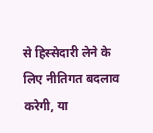से हिस्सेदारी लेने के लिए नीतिगत बदलाव करेगी, या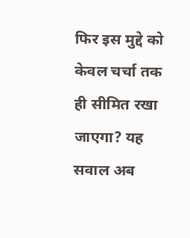फिर इस मुद्दे को केवल चर्चा तक ही सीमित रखा जाएगा? यह सवाल अब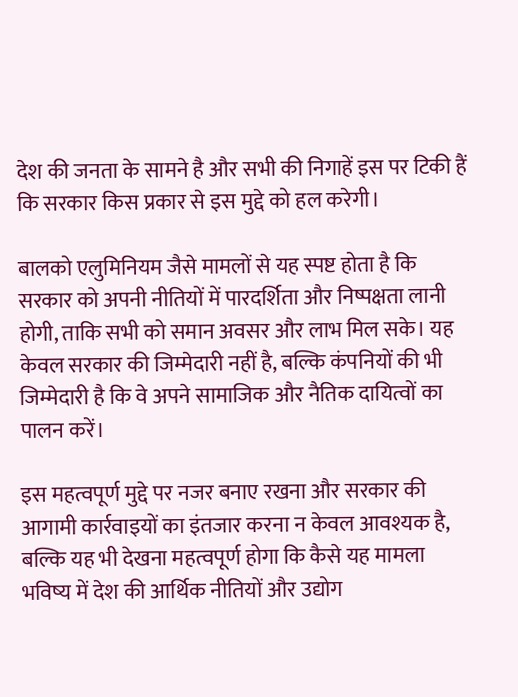देश की जनता के सामने है और सभी की निगाहें इस पर टिकी हैं कि सरकार किस प्रकार से इस मुद्दे को हल करेगी।

बालको एलुमिनियम जैसे मामलों से यह स्पष्ट होता है कि सरकार को अपनी नीतियों में पारदर्शिता और निष्पक्षता लानी होगी, ताकि सभी को समान अवसर और लाभ मिल सके। यह केवल सरकार की जिम्मेदारी नहीं है, बल्कि कंपनियों की भी जिम्मेदारी है कि वे अपने सामाजिक और नैतिक दायित्वों का पालन करें।

इस महत्वपूर्ण मुद्दे पर नजर बनाए रखना और सरकार की आगामी कार्रवाइयों का इंतजार करना न केवल आवश्यक है, बल्कि यह भी देखना महत्वपूर्ण होगा कि कैसे यह मामला भविष्य में देश की आर्थिक नीतियों और उद्योग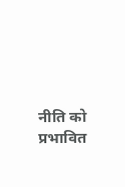नीति को प्रभावित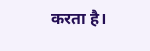करता है।